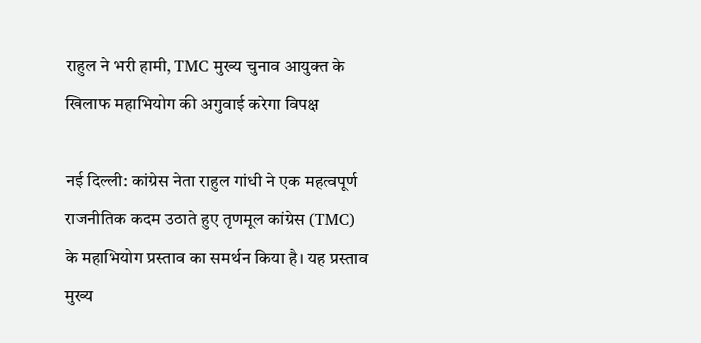राहुल ने भरी हामी, TMC मुख्य चुनाव आयुक्त के खिलाफ महाभियोग की अगुवाई करेगा विपक्ष

नई दिल्ली: कांग्रेस नेता राहुल गांधी ने एक महत्वपूर्ण राजनीतिक कदम उठाते हुए तृणमूल कांग्रेस (TMC) के महाभियोग प्रस्ताव का समर्थन किया है। यह प्रस्ताव मुख्य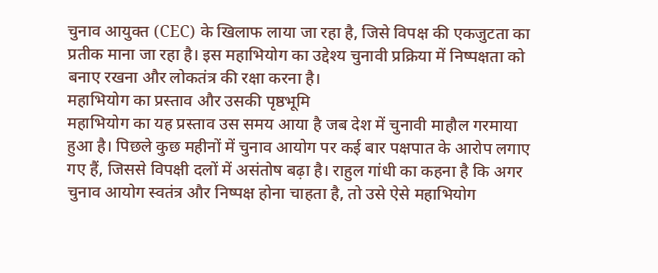चुनाव आयुक्त (CEC) के खिलाफ लाया जा रहा है, जिसे विपक्ष की एकजुटता का प्रतीक माना जा रहा है। इस महाभियोग का उद्देश्य चुनावी प्रक्रिया में निष्पक्षता को बनाए रखना और लोकतंत्र की रक्षा करना है।
महाभियोग का प्रस्ताव और उसकी पृष्ठभूमि
महाभियोग का यह प्रस्ताव उस समय आया है जब देश में चुनावी माहौल गरमाया हुआ है। पिछले कुछ महीनों में चुनाव आयोग पर कई बार पक्षपात के आरोप लगाए गए हैं, जिससे विपक्षी दलों में असंतोष बढ़ा है। राहुल गांधी का कहना है कि अगर चुनाव आयोग स्वतंत्र और निष्पक्ष होना चाहता है, तो उसे ऐसे महाभियोग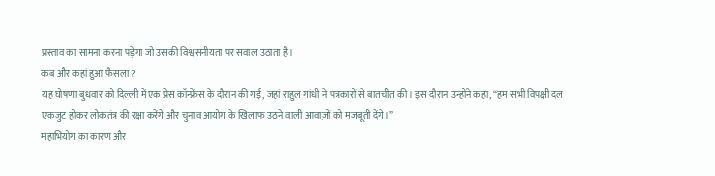प्रस्ताव का सामना करना पड़ेगा जो उसकी विश्वसनीयता पर सवाल उठाता है।
कब और कहां हुआ फैसला?
यह घोषणा बुधवार को दिल्ली में एक प्रेस कॉन्फ्रेंस के दौरान की गई, जहां राहुल गांधी ने पत्रकारों से बातचीत की। इस दौरान उन्होंने कहा, “हम सभी विपक्षी दल एकजुट होकर लोकतंत्र की रक्षा करेंगे और चुनाव आयोग के खिलाफ उठने वाली आवाज़ों को मजबूती देंगे।”
महाभियोग का कारण और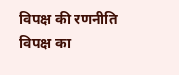विपक्ष की रणनीति
विपक्ष का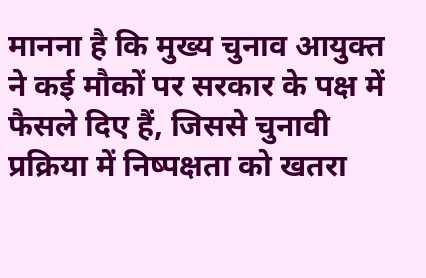मानना है कि मुख्य चुनाव आयुक्त ने कई मौकों पर सरकार के पक्ष में फैसले दिए हैं, जिससे चुनावी प्रक्रिया में निष्पक्षता को खतरा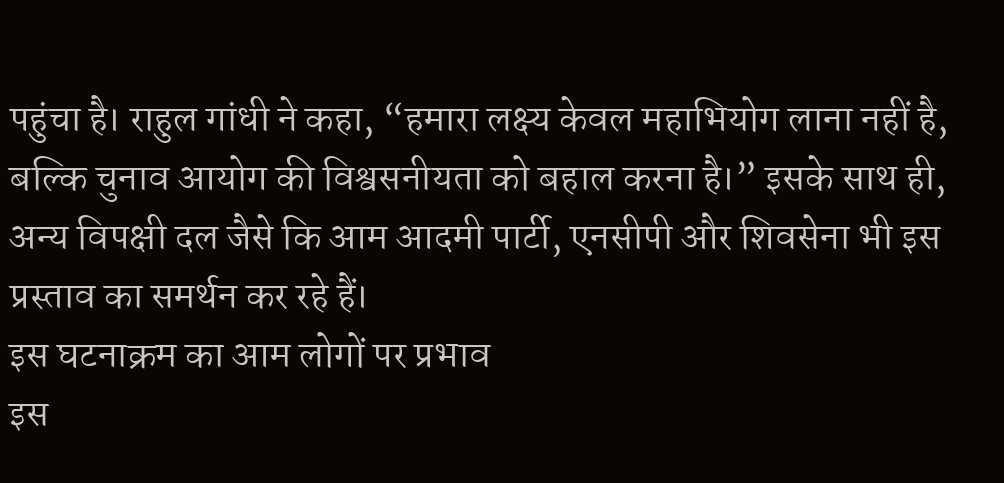पहुंचा है। राहुल गांधी ने कहा, “हमारा लक्ष्य केवल महाभियोग लाना नहीं है, बल्कि चुनाव आयोग की विश्वसनीयता को बहाल करना है।” इसके साथ ही, अन्य विपक्षी दल जैसे कि आम आदमी पार्टी, एनसीपी और शिवसेना भी इस प्रस्ताव का समर्थन कर रहे हैं।
इस घटनाक्रम का आम लोगों पर प्रभाव
इस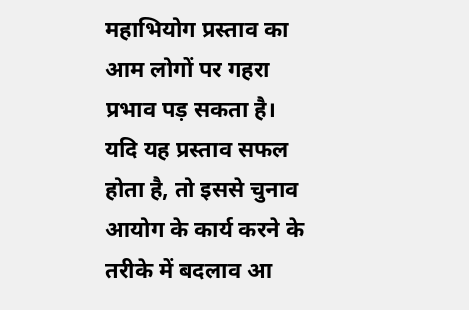महाभियोग प्रस्ताव का आम लोगों पर गहरा प्रभाव पड़ सकता है। यदि यह प्रस्ताव सफल होता है, तो इससे चुनाव आयोग के कार्य करने के तरीके में बदलाव आ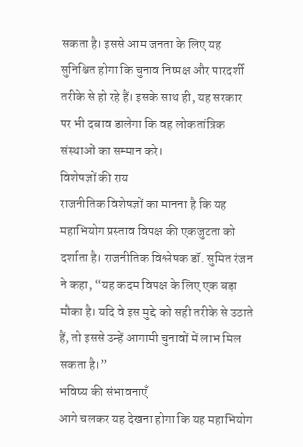सकता है। इससे आम जनता के लिए यह सुनिश्चित होगा कि चुनाव निष्पक्ष और पारदर्शी तरीके से हो रहे हैं। इसके साथ ही, यह सरकार पर भी दबाव डालेगा कि वह लोकतांत्रिक संस्थाओं का सम्मान करे।
विशेषज्ञों की राय
राजनीतिक विशेषज्ञों का मानना है कि यह महाभियोग प्रस्ताव विपक्ष की एकजुटता को दर्शाता है। राजनीतिक विश्लेषक डॉ. सुमित रंजन ने कहा, “यह कदम विपक्ष के लिए एक बड़ा मौका है। यदि वे इस मुद्दे को सही तरीके से उठाते हैं, तो इससे उन्हें आगामी चुनावों में लाभ मिल सकता है।”
भविष्य की संभावनाएँ
आगे चलकर यह देखना होगा कि यह महाभियोग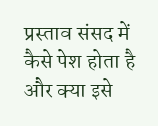प्रस्ताव संसद में कैसे पेश होता है और क्या इसे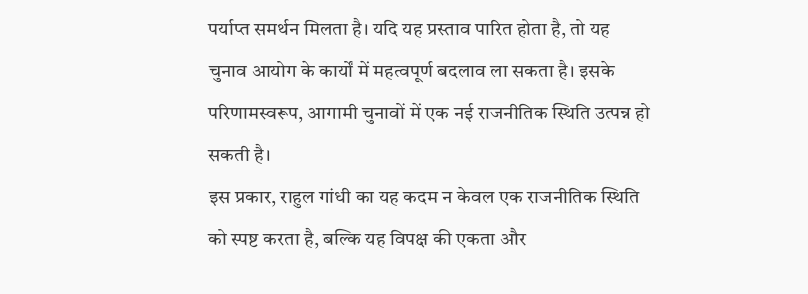पर्याप्त समर्थन मिलता है। यदि यह प्रस्ताव पारित होता है, तो यह चुनाव आयोग के कार्यों में महत्वपूर्ण बदलाव ला सकता है। इसके परिणामस्वरूप, आगामी चुनावों में एक नई राजनीतिक स्थिति उत्पन्न हो सकती है।
इस प्रकार, राहुल गांधी का यह कदम न केवल एक राजनीतिक स्थिति को स्पष्ट करता है, बल्कि यह विपक्ष की एकता और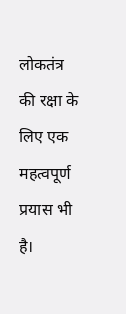लोकतंत्र की रक्षा के लिए एक महत्वपूर्ण प्रयास भी है।